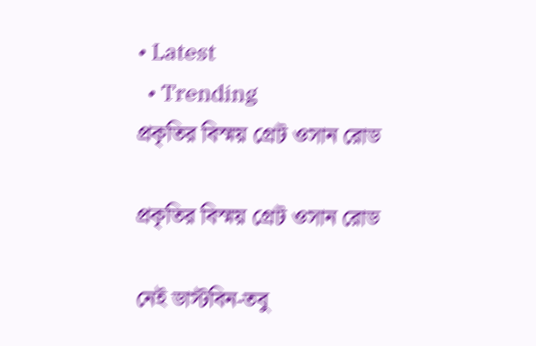• Latest
  • Trending
প্রকৃতির বিস্ময় গ্রেট ওসান রোড

প্রকৃতির বিস্ময় গ্রেট ওসান রোড

নেই ডাস্টবিন-তবু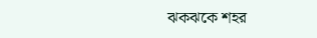ঝকঝকে শহর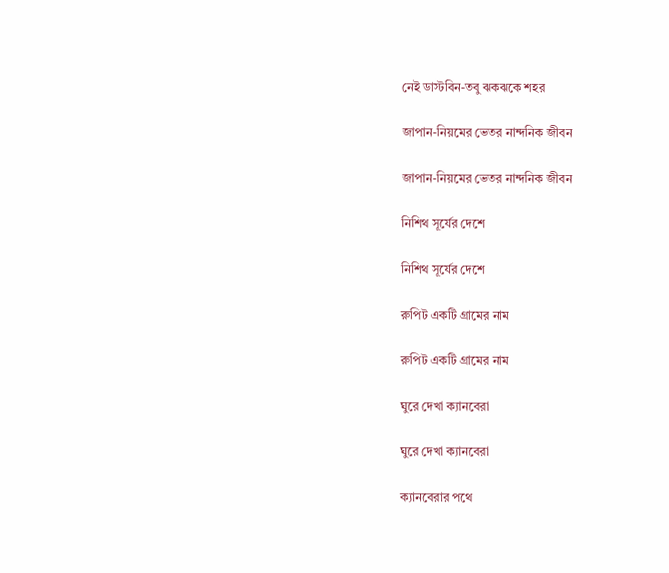নেই ডাস্টবিন-তবু ঝকঝকে শহর

জাপান-নিয়মের ভেতর নান্দনিক জীবন

জাপান-নিয়মের ভেতর নান্দনিক জীবন

নিশিথ সূর্যের দেশে

নিশিথ সূর্যের দেশে

রুপিট একটি গ্রামের নাম

রুপিট একটি গ্রামের নাম

ঘুরে দেখা ক্যানবেরা

ঘুরে দেখা ক্যানবেরা

ক্যানবেরার পথে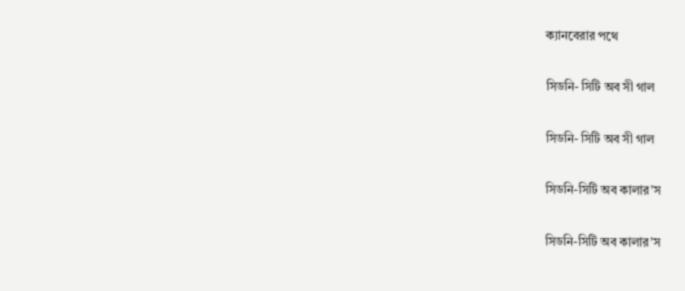ক্যানবেরার পথে

সিডনি- সিটি অব সী গাল

সিডনি- সিটি অব সী গাল

সিডনি-সিটি অব কালার’স

সিডনি-সিটি অব কালার’স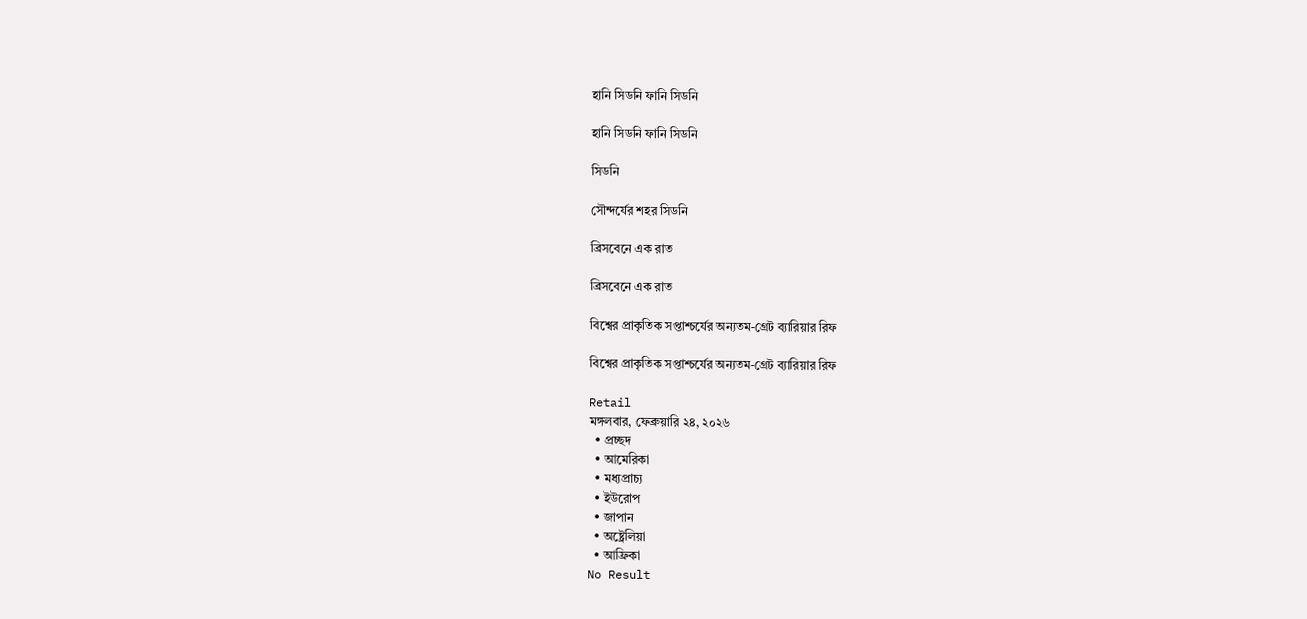হানি সিডনি ফানি সিডনি

হানি সিডনি ফানি সিডনি

সিডনি

সৌন্দর্যের শহর সিডনি

ব্রিসবেনে এক রাত

ব্রিসবেনে এক রাত

বিশ্বের প্রাকৃতিক সপ্তাশ্চর্যের অন্যতম-গ্রেট ব্যারিয়ার রিফ

বিশ্বের প্রাকৃতিক সপ্তাশ্চর্যের অন্যতম-গ্রেট ব্যারিয়ার রিফ

Retail
মঙ্গলবার, ফেব্রুয়ারি ২৪, ২০২৬
  • প্রচ্ছদ
  • আমেরিকা
  • মধ্যপ্রাচ্য
  • ইউরোপ
  • জাপান
  • অষ্ট্রেলিয়া
  • আফ্রিকা
No Result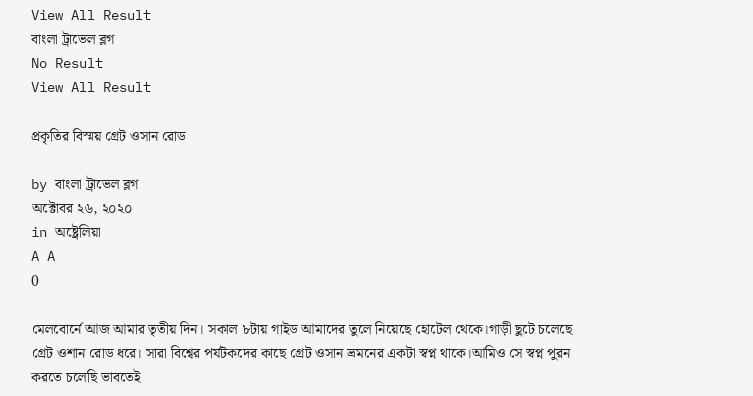View All Result
বাংলা ট্রাভেল ব্লগ
No Result
View All Result

প্রকৃতির বিস্ময় গ্রেট ওসান রোড

by বাংলা ট্রাভেল ব্লগ
অক্টোবর ২৬, ২০২০
in অষ্ট্রেলিয়া
A A
0

মেলবোর্নে আজ আমার তৃতীয় দিন। সকাল ৮টায় গাইড আমাদের তুলে নিয়েছে হোটেল থেকে।গাড়ী ছুটে চলেছে গ্রেট ওশান রোড ধরে। সারা বিশ্বের পর্যটকদের কাছে গ্রেট ওসান ভ্রমনের একটা স্বপ্ন থাকে।আমিও সে স্বপ্ন পুরন করতে চলেছি ভাবতেই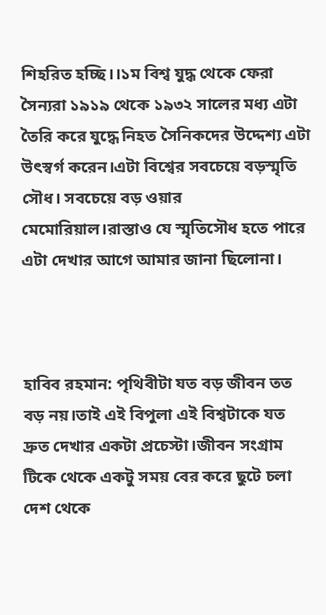শিহরিত হচ্ছি।।১ম বিশ্ব যুদ্ধ থেকে ফেরা সৈন্যরা ১৯১৯ থেকে ১৯৩২ সালের মধ্য এটা তৈরি করে যুদ্ধে নিহত সৈনিকদের উদ্দেশ্য এটা উৎস্বর্গ করেন।এটা বিশ্বের সবচেয়ে বড়স্মৃতি সৌধ। সবচেয়ে বড় ওয়ার মেমোরিয়াল।রাস্তাও যে স্মৃতিসৌধ হতে পারে এটা দেখার আগে আমার জানা ছিলোনা।



হাবিব রহমান: পৃথিবীটা যত বড় জীবন তত বড় নয়।তাই এই বিপুলা এই বিশ্বটাকে যত দ্রুত দেখার একটা প্রচেস্টা।জীবন সংগ্রাম টিকে থেকে একটু সময় বের করে ছুটে চলা দেশ থেকে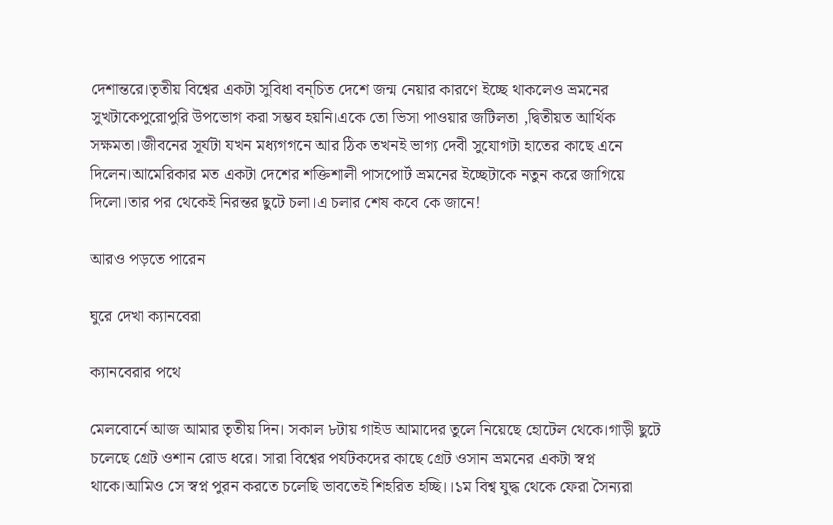দেশান্তরে।তৃতীয় বিশ্বের একটা সুবিধা বন্চিত দেশে জন্ম নেয়ার কারণে ইচ্ছে থাকলেও ভ্রমনের সুখটাকেপুরোপুরি উপভোগ করা সম্ভব হয়নি।একে তো ভিসা পাওয়ার জটিলতা ,দ্বিতীয়ত আর্থিক সক্ষমতা।জীবনের সূর্যটা যখন মধ্যগগনে আর ঠিক তখনই ভাগ্য দেবী সুযোগটা হাতের কাছে এনে দিলেন।আমেরিকার মত একটা দেশের শক্তিশালী পাসপোর্ট ভ্রমনের ইচ্ছেটাকে নতুন করে জাগিয়ে দিলো।তার পর থেকেই নিরন্তর ছুটে চলা।এ চলার শেষ কবে কে জানে!

আরও পড়তে পারেন

ঘুরে দেখা ক্যানবেরা

ক্যানবেরার পথে

মেলবোর্নে আজ আমার তৃতীয় দিন। সকাল ৮টায় গাইড আমাদের তুলে নিয়েছে হোটেল থেকে।গাড়ী ছুটে চলেছে গ্রেট ওশান রোড ধরে। সারা বিশ্বের পর্যটকদের কাছে গ্রেট ওসান ভ্রমনের একটা স্বপ্ন থাকে।আমিও সে স্বপ্ন পুরন করতে চলেছি ভাবতেই শিহরিত হচ্ছি।।১ম বিশ্ব যুদ্ধ থেকে ফেরা সৈন্যরা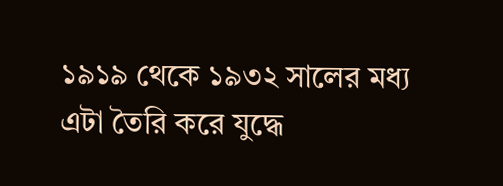১৯১৯ থেকে ১৯৩২ সালের মধ্য এটা তৈরি করে যুদ্ধে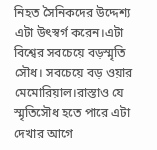নিহত সৈনিকদের উদ্দেশ্য এটা উৎস্বর্গ করেন।এটা বিশ্বের সবচেয়ে বড়স্মৃতি সৌধ। সবচেয়ে বড় ওয়ার মেমোরিয়াল।রাস্তাও যে স্মৃতিসৌধ হতে পারে এটা দেখার আগে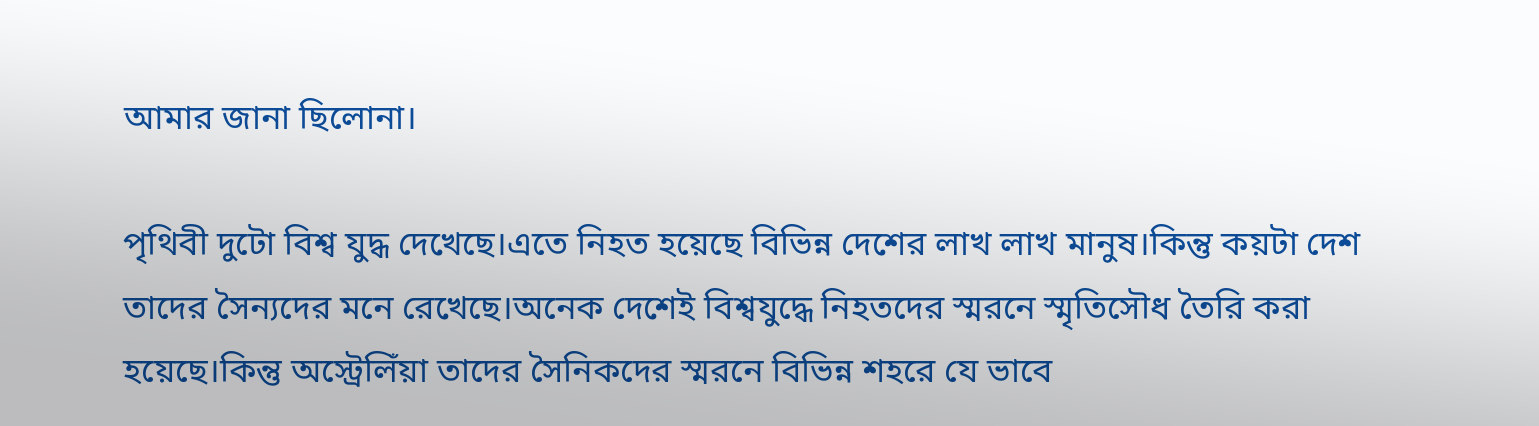আমার জানা ছিলোনা।

পৃথিবী দুটো বিশ্ব যুদ্ধ দেখেছে।এতে নিহত হয়েছে বিভিন্ন দেশের লাখ লাখ মানুষ।কিন্তু কয়টা দেশ তাদের সৈন্যদের মনে রেখেছে।অনেক দেশেই বিশ্বযুদ্ধে নিহতদের স্মরনে স্মৃতিসৌধ তৈরি করা হয়েছে।কিন্তু অস্ট্রেলিঁয়া তাদের সৈনিকদের স্মরনে বিভিন্ন শহরে যে ভাবে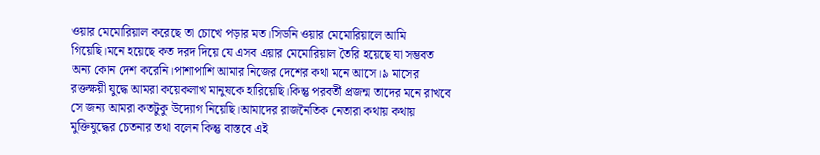ওয়ার মেমোরিয়াল করেছে তা চোখে পড়ার মত।সিডনি ওয়ার মেমোরিয়ালে আমি গিয়েছি।মনে হয়েছে কত দরদ দিয়ে যে এসব এয়ার মেমোরিয়াল তৈরি হয়েছে যা সম্ভবত অন্য কোন দেশ করেনি।পাশাপাশি আমার নিজের দেশের কথা মনে আসে।৯ মাসের রক্তক্ষয়ী যুদ্ধে আমরা কয়েকলাখ মানুষকে হারিয়েছি।কিন্তু পরবর্তী প্রজন্ম তাদের মনে রাখবে সে জন্য আমরা কতটুকু উদ্যোগ নিয়েছি।আমাদের রাজনৈতিক নেতারা কথায় কথায় মুক্তিযুদ্ধের চেতনার তথা বলেন কিন্তু বাস্তবে এই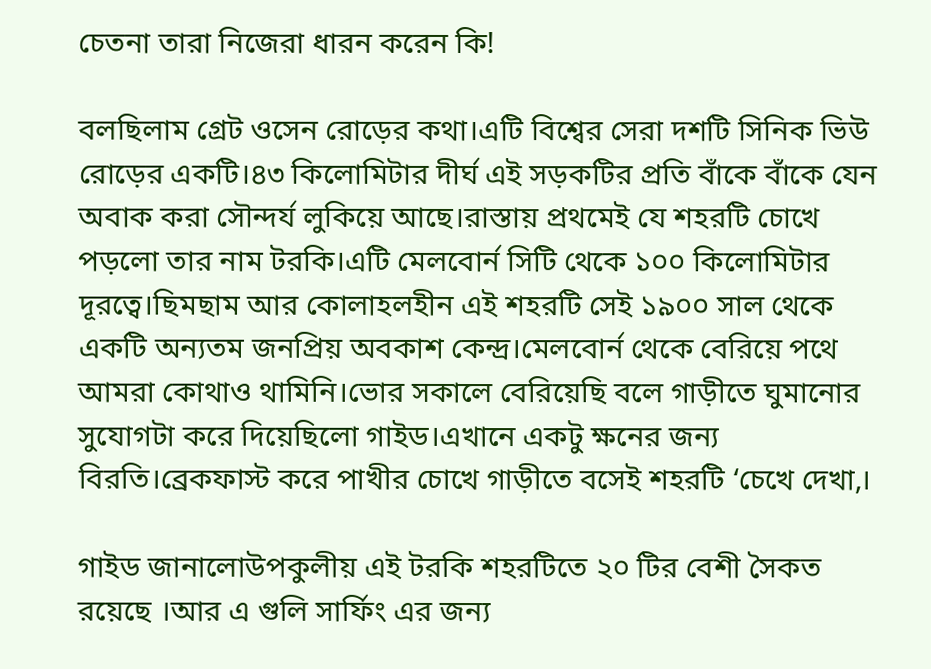চেতনা তারা নিজেরা ধারন করেন কি!

বলছিলাম গ্রেট ওসেন রোড়ের কথা।এটি বিশ্বের সেরা দশটি সিনিক ভিউ রোড়ের একটি।৪৩ কিলোমিটার দীর্ঘ এই সড়কটির প্রতি বাঁকে বাঁকে যেন অবাক করা সৌন্দর্য লুকিয়ে আছে।রাস্তায় প্রথমেই যে শহরটি চোখে পড়লো তার নাম টরকি।এটি মেলবোর্ন সিটি থেকে ১০০ কিলোমিটার দূরত্বে।ছিমছাম আর কোলাহলহীন এই শহরটি সেই ১৯০০ সাল থেকে একটি অন্যতম জনপ্রিয় অবকাশ কেন্দ্র।মেলবোর্ন থেকে বেরিয়ে পথে আমরা কোথাও থামিনি।ভোর সকালে বেরিয়েছি বলে গাড়ীতে ঘুমানোর সুযোগটা করে দিয়েছিলো গাইড।এখানে একটু ক্ষনের জন্য বিরতি।ব্রেকফাস্ট করে পাখীর চোখে গাড়ীতে বসেই শহরটি ‘চেখে দেখা,।

গাইড জানালোউপকুলীয় এই টরকি শহরটিতে ২০ টির বেশী সৈকত রয়েছে ।আর এ গুলি সার্ফিং এর জন্য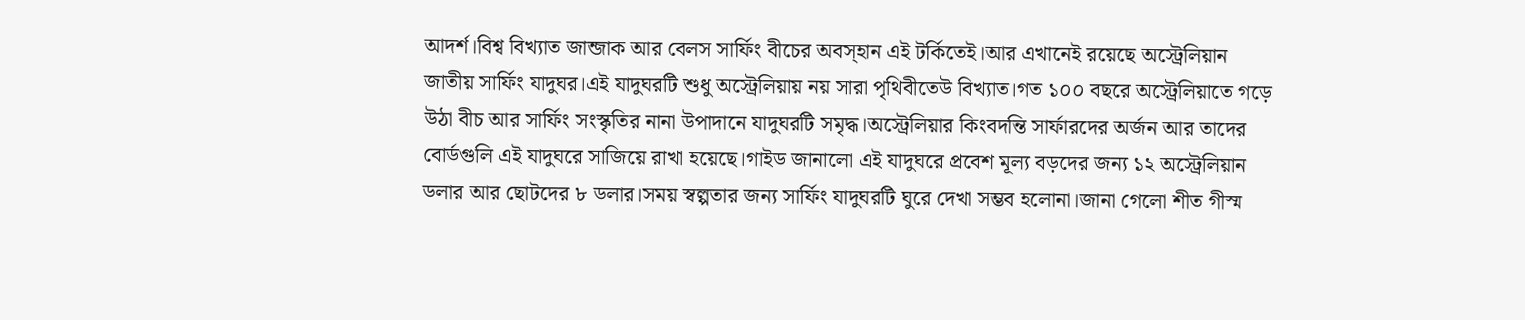আদর্শ।বিশ্ব বিখ্যাত জান্জাক আর বেলস সার্ফিং বীচের অবস্হান এই টর্কিতেই।আর এখানেই রয়েছে অস্ট্রেলিয়ান জাতীয় সার্ফিং যাদুঘর।এই যাদুঘরটি শুধু অস্ট্রেলিয়ায় নয় সারা পৃথিবীতেউ বিখ্যাত।গত ১০০ বছরে অস্ট্রেলিয়াতে গড়ে উঠা বীচ আর সার্ফিং সংস্কৃতির নানা উপাদানে যাদুঘরটি সমৃদ্ধ।অস্ট্রেলিয়ার কিংবদন্তি সার্ফারদের অর্জন আর তাদের বোর্ডগুলি এই যাদুঘরে সাজিয়ে রাখা হয়েছে।গাইড জানালো এই যাদুঘরে প্রবেশ মূল্য বড়দের জন্য ১২ অস্ট্রেলিয়ান ডলার আর ছোটদের ৮ ডলার।সময় স্বল্পতার জন্য সার্ফিং যাদুঘরটি ঘুরে দেখা সম্ভব হলোনা।জানা গেলো শীত গীস্ম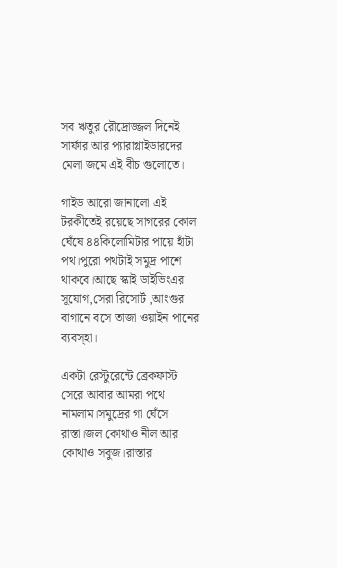সব ঋতুর রৌদ্রোজ্জল দিনেই সার্ফার আর প্যারাগ্লাইডারদের মেলা জমে এই বীচ গুলোতে।

গাইড আরো জানালো এই টরকীতেই রয়েছে সাগরের কোল ঘেঁষে ৪৪কিলোমিটার পায়ে হাঁটা পথ।পুরো পথটাই সমুদ্র পাশে থাকবে।আছে স্কাই ডাইভিংএর সূযোগ,সেরা রিসোর্ট ,আংগুর বাগানে বসে তাজা ওয়াইন পানের ব্যবস্হা।

একটা রেস্টুরেন্টে ব্রেকফাস্ট সেরে আবার আমরা পথে নামলাম।সমুদ্রের গা ঘেঁসে রাস্তা।জল কোথাও নীল আর কোথাও সবুজ।রাস্তার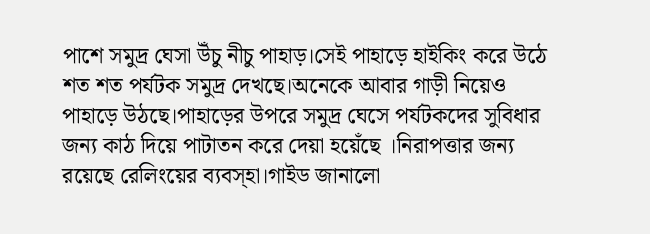পাশে সমুদ্র ঘেসা উঁচু নীচু পাহাড়।সেই পাহাড়ে হাইকিং করে উঠে শত শত পর্যটক সমুদ্র দেখছে।অনেকে আবার গাড়ী নিয়েও পাহাড়ে উঠছে।পাহাড়ের উপরে সমুদ্র ঘেসে পর্যটকদের সুবিধার জন্য কাঠ দিয়ে পাটাতন করে দেয়া হয়েঁছে ।নিরাপত্তার জন্য রয়েছে রেলিংয়ের ব্যবস্হা।গাইড জানালো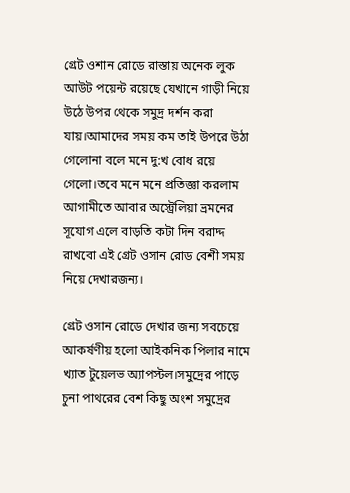গ্রেট ওশান রোডে রাস্তায় অনেক লুক আউট পয়েন্ট রয়েছে যেখানে গাড়ী নিয়ে উঠে উপর থেকে সমুদ্র দর্শন করা যায়।আমাদের সময় কম তাই উপরে উঠা গেলোনা বলে মনে দু:খ বোধ রয়ে গেলো।তবে মনে মনে প্রতিজ্ঞা করলাম আগামীতে আবার অস্ট্রেলিয়া ভ্রমনের সূযোগ এলে বাড়তি কটা দিন বরাদ্দ রাখবো এই গ্রেট ওসান রোড বেশী সময় নিয়ে দেখারজন্য।

গ্রেট ওসান রোডে দেখার জন্য সবচেয়ে আকর্ষণীয় হলো আইকনিক পিলার নামে খ্যাত টুয়েলভ অ্যাপস্টল।সমুদ্রের পাড়ে চুনা পাথরের বেশ কিছু অংশ সমুদ্রের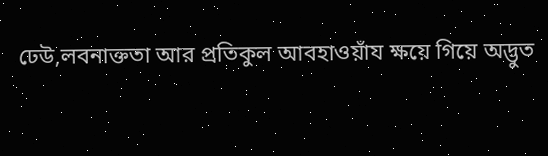ঢেউ,লবনাক্ততা আর প্রতিকুল আবহাওয়াঁয ক্ষয়ে গিয়ে অদ্ভুত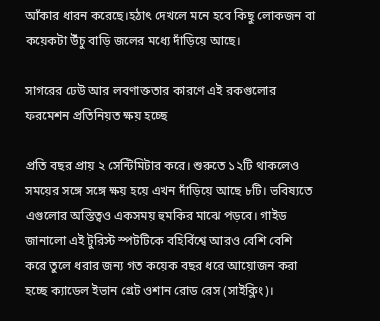আঁকার ধারন করেছে।হঠাৎ দেখলে মনে হবে কিছু লোকজন বা কয়েকটা উঁচু বাড়ি জলের মধ্যে দাঁড়িয়ে আছে।

সাগরের ঢেউ আর লবণাক্ততার কারণে এই রকগুলোর ফরমেশন প্রতিনিয়ত ক্ষয় হচ্ছে

প্রতি বছর প্রায় ২ সেন্টিমিটার করে। শুরুতে ১২টি থাকলেও সময়ের সঙ্গে সঙ্গে ক্ষয় হয়ে এখন দাঁড়িয়ে আছে ৮টি। ভবিষ্যতে এগুলোর অস্তিত্বও একসময় হুমকির মাঝে পড়বে। গাইড জানালো এই টুরিস্ট স্পটটিকে বহির্বিশ্বে আরও বেশি বেশি করে তুলে ধরার জন্য গত কয়েক বছর ধরে আয়োজন করা হচ্ছে ক্যাডেল ইভান গ্রেট ওশান রোড রেস (সাইক্লিং)।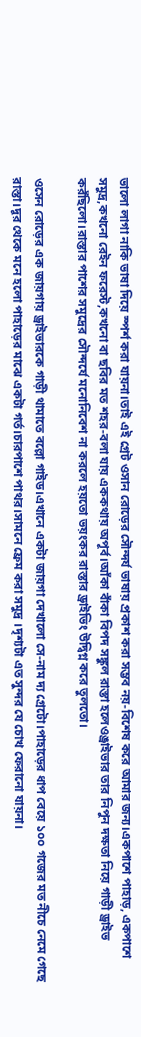ভালো লাগা নাকি ভাষা দিয়ে স্পর্শ করা যায়না।তাই এই গ্রেট ওসান রোড়ের সৌন্দর্য ভাষায় প্রকাশ করা সম্ভব নয়-বিশেষ করে আমার জন্য।একপাশে পাহাড়, একপাশে সমুদ্র,কখনো রেইন ফরেস্ট,কখনো বা ছবির মত শহর-বলা যায় এককথায় অপূর্ব।আঁকা বাঁকা বিপদ সঙ্কুল রাস্তা হলেওঙ্রাইভার তার নিপুন দক্ষতা নিয়ে গাড়ী ড্রাইভ করঁছিলো।রাস্তার পাশের সমুদ্রের সৌন্দর্যে মনোনিবেশ না করলে হয়তো ভয়ংকর রাস্তার ড্রাইভিং উদ্বিগ্ন করে তুলতো।

ওসেন রোড়ের এক জায়গায় ড্রাইভারকে গাড়ী থামাতে বল্লো গাইড।এখানে একটা জায়গা দেখালো সে-নাম দ্য গ্রেটো।পাহাড়ের ধাপ বেয়ে ১০০ গজের মত নীচে নেমে গেছে রাস্তা।দূর থেকে মনে হলো পাহাড়ের মাঝে একটা গর্ত।চারপাশে পাথর।সামনে ফ্রেম করা সমুদ্র ।দৃশ্যটা এত সুন্দর যে চোখ ফেরানো যায়না।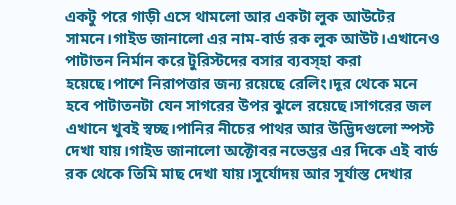একটু পরে গাড়ী এসে থামলো আর একটা লুক আউটের সামনে।গাইড জানালো এর নাম-বার্ড রক লুক আউট।এখানেও পাটাতন নির্মান করে টুরিস্টদের বসার ব্যবস্হা করা হয়েছে।পাশে নিরাপত্তার জন্য রয়েছে রেলিং।দূর থেকে মনে হবে পাটাতনটা যেন সাগরের উপর ঝুলে রয়েছে।সাগরের জল এখানে খুবই স্বচ্ছ।পানির নীচের পাথর আর উদ্ভিদগুলো স্পস্ট দেখা যায়।গাইড জানালো অক্টোবর নভেম্ভর এর দিকে এই বার্ড রক থেকে তিমি মাছ দেখা যায়।সুর্যোদয় আর সূর্যাস্ত দেখার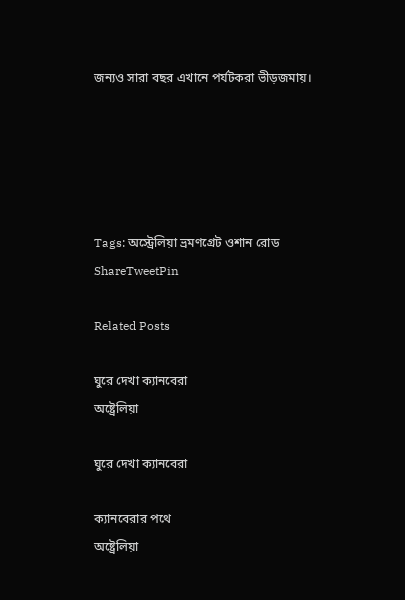জন্যও সারা বছর এখানে পর্যটকরা ভীড়জমায়।





Tags: অস্ট্রেলিয়া ভ্রমণগ্রেট ওশান রোড
ShareTweetPin

Related Posts

ঘুরে দেখা ক্যানবেরা
অষ্ট্রেলিয়া

ঘুরে দেখা ক্যানবেরা

ক্যানবেরার পথে
অষ্ট্রেলিয়া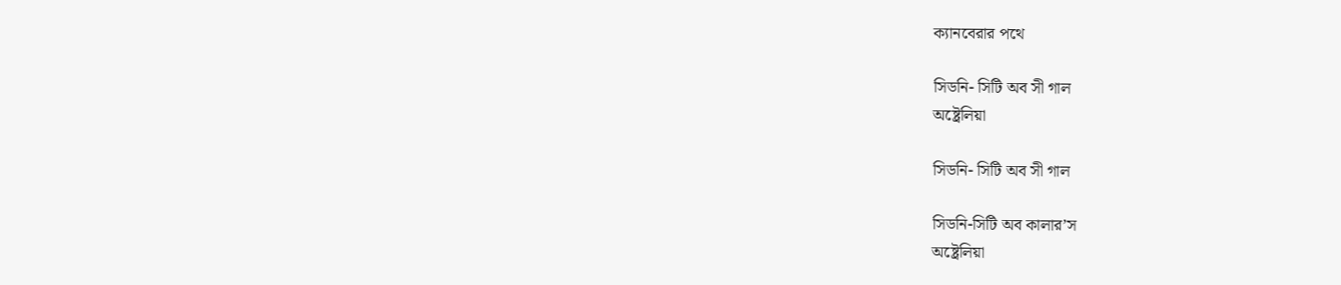ক্যানবেরার পথে

সিডনি- সিটি অব সী গাল
অষ্ট্রেলিয়া

সিডনি- সিটি অব সী গাল

সিডনি-সিটি অব কালার’স
অষ্ট্রেলিয়া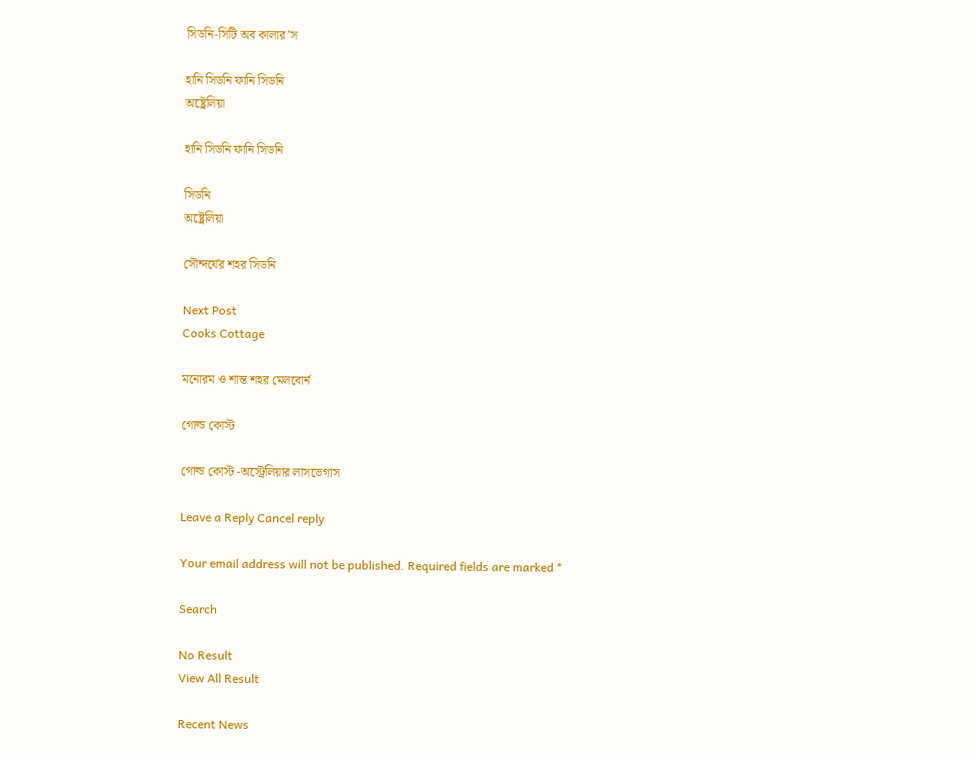সিডনি-সিটি অব কালার’স

হানি সিডনি ফানি সিডনি
অষ্ট্রেলিয়া

হানি সিডনি ফানি সিডনি

সিডনি
অষ্ট্রেলিয়া

সৌন্দর্যের শহর সিডনি

Next Post
Cooks Cottage

মনোরম ও শান্ত শহর মেলবোর্ন

গোল্ড কোস্ট

গোল্ড কোস্ট -অস্ট্রেলিয়ার লাসভেগাস

Leave a Reply Cancel reply

Your email address will not be published. Required fields are marked *

Search

No Result
View All Result

Recent News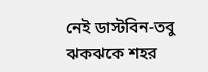নেই ডাস্টবিন-তবু ঝকঝকে শহর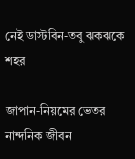নেই ডাস্টবিন-তবু ঝকঝকে শহর

জাপান-নিয়মের ভেতর নান্দনিক জীবন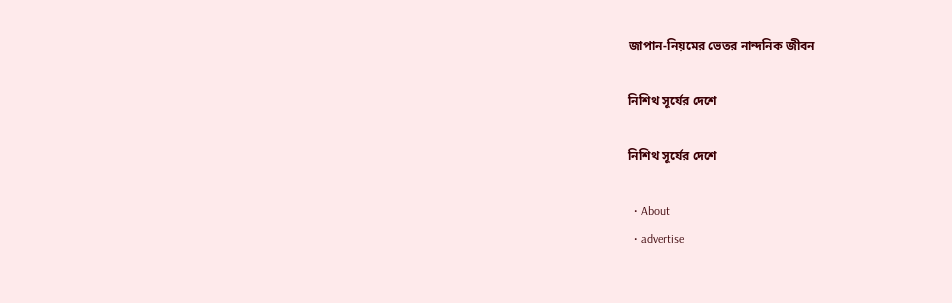জাপান-নিয়মের ভেতর নান্দনিক জীবন

নিশিথ সূর্যের দেশে

নিশিথ সূর্যের দেশে

  • About
  • advertise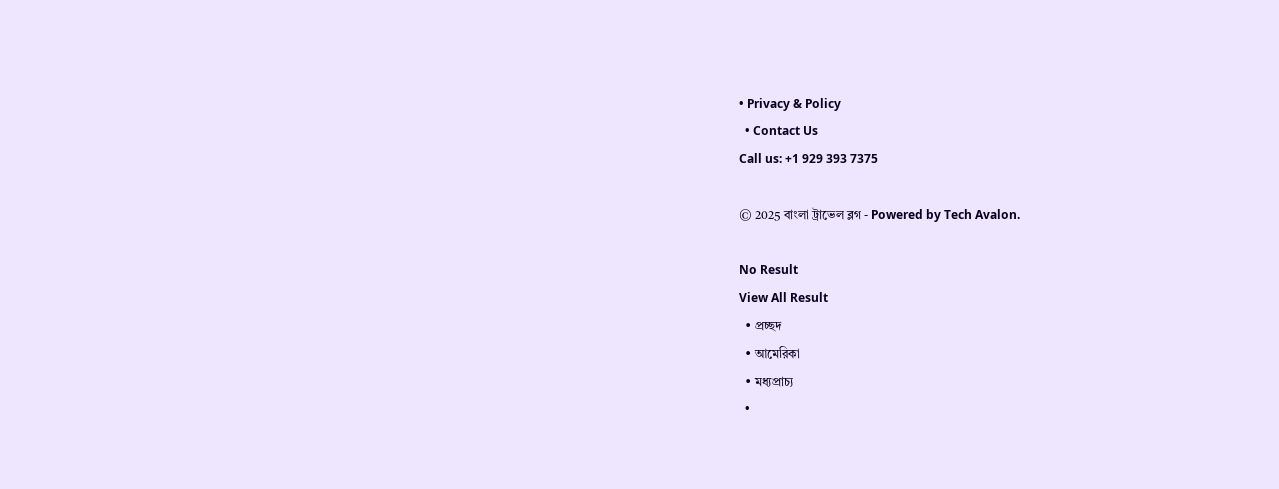• Privacy & Policy
  • Contact Us
Call us: +1 929 393 7375

© 2025 বাংলা ট্রাভেল ব্লগ - Powered by Tech Avalon.

No Result
View All Result
  • প্রচ্ছদ
  • আমেরিকা
  • মধ্যপ্রাচ্য
  •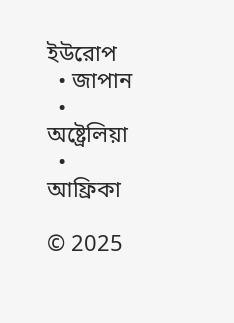ইউরোপ
  • জাপান
  • অষ্ট্রেলিয়া
  • আফ্রিকা

© 2025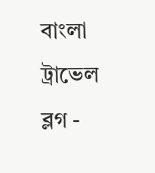বাংলা ট্রাভেল ব্লগ -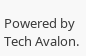Powered by Tech Avalon.